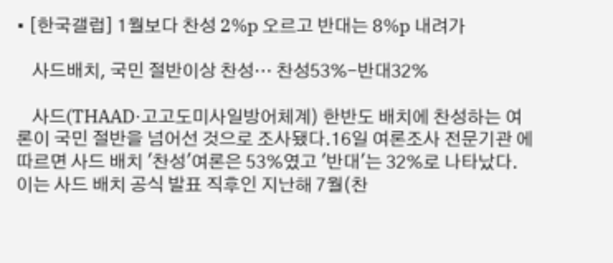• [한국갤럽] 1월보다 찬성 2%p 오르고 반대는 8%p 내려가

    사드배치, 국민 절반이상 찬성… 찬성53%-반대32%

    사드(THAAD·고고도미사일방어체계) 한반도 배치에 찬성하는 여론이 국민 절반을 넘어선 것으로 조사됐다.16일 여론조사 전문기관 에 따르면 사드 배치 '찬성'여론은 53%였고 '반대'는 32%로 나타났다. 이는 사드 배치 공식 발표 직후인 지난해 7월(찬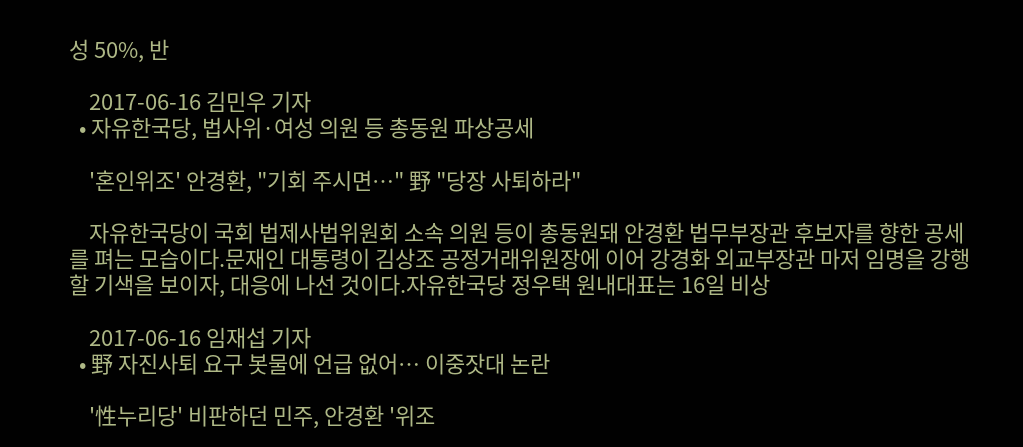성 50%, 반

    2017-06-16 김민우 기자
  • 자유한국당, 법사위·여성 의원 등 총동원 파상공세

    '혼인위조' 안경환, "기회 주시면…" 野 "당장 사퇴하라"

    자유한국당이 국회 법제사법위원회 소속 의원 등이 총동원돼 안경환 법무부장관 후보자를 향한 공세를 펴는 모습이다.문재인 대통령이 김상조 공정거래위원장에 이어 강경화 외교부장관 마저 임명을 강행할 기색을 보이자, 대응에 나선 것이다.자유한국당 정우택 원내대표는 16일 비상

    2017-06-16 임재섭 기자
  • 野 자진사퇴 요구 봇물에 언급 없어… 이중잣대 논란

    '性누리당' 비판하던 민주, 안경환 '위조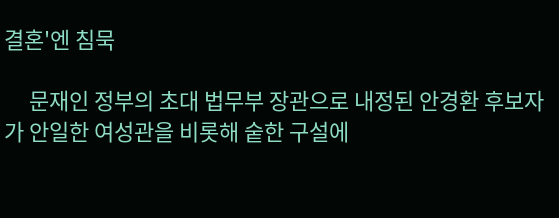결혼'엔 침묵

     문재인 정부의 초대 법무부 장관으로 내정된 안경환 후보자가 안일한 여성관을 비롯해 숱한 구설에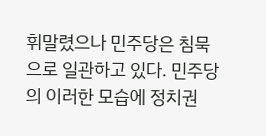휘말렸으나 민주당은 침묵으로 일관하고 있다. 민주당의 이러한 모습에 정치권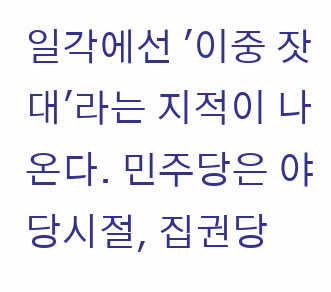일각에선 '이중 잣대'라는 지적이 나온다. 민주당은 야당시절, 집권당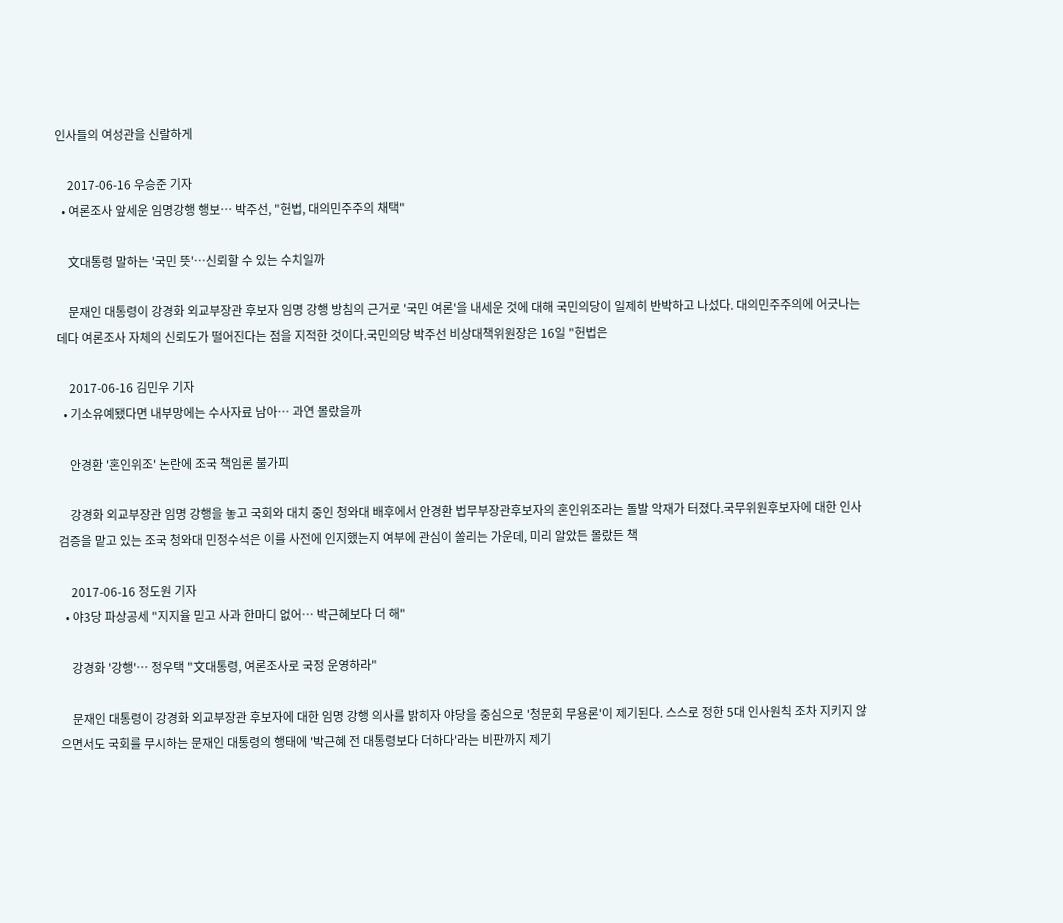인사들의 여성관을 신랄하게

    2017-06-16 우승준 기자
  • 여론조사 앞세운 임명강행 행보… 박주선, "헌법, 대의민주주의 채택"

    文대통령 말하는 '국민 뜻'…신뢰할 수 있는 수치일까

    문재인 대통령이 강경화 외교부장관 후보자 임명 강행 방침의 근거로 '국민 여론'을 내세운 것에 대해 국민의당이 일제히 반박하고 나섰다. 대의민주주의에 어긋나는 데다 여론조사 자체의 신뢰도가 떨어진다는 점을 지적한 것이다.국민의당 박주선 비상대책위원장은 16일 "헌법은

    2017-06-16 김민우 기자
  • 기소유예됐다면 내부망에는 수사자료 남아… 과연 몰랐을까

    안경환 '혼인위조' 논란에 조국 책임론 불가피

    강경화 외교부장관 임명 강행을 놓고 국회와 대치 중인 청와대 배후에서 안경환 법무부장관후보자의 혼인위조라는 돌발 악재가 터졌다.국무위원후보자에 대한 인사검증을 맡고 있는 조국 청와대 민정수석은 이를 사전에 인지했는지 여부에 관심이 쏠리는 가운데, 미리 알았든 몰랐든 책

    2017-06-16 정도원 기자
  • 야3당 파상공세 "지지율 믿고 사과 한마디 없어… 박근혜보다 더 해"

    강경화 '강행'… 정우택 "文대통령, 여론조사로 국정 운영하라"

    문재인 대통령이 강경화 외교부장관 후보자에 대한 임명 강행 의사를 밝히자 야당을 중심으로 '청문회 무용론'이 제기된다. 스스로 정한 5대 인사원칙 조차 지키지 않으면서도 국회를 무시하는 문재인 대통령의 행태에 '박근혜 전 대통령보다 더하다'라는 비판까지 제기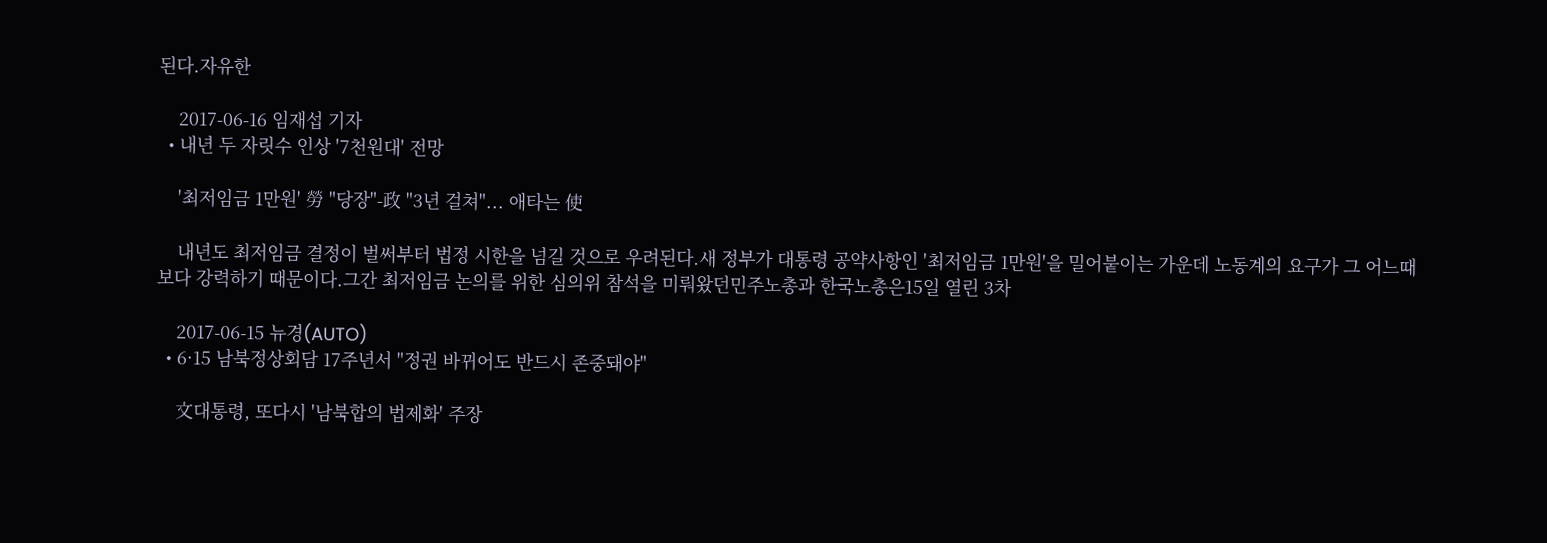된다.자유한

    2017-06-16 임재섭 기자
  • 내년 두 자릿수 인상 '7천원대' 전망

    '최저임금 1만원' 勞 "당장"-政 "3년 걸쳐"... 애타는 使

    내년도 최저임금 결정이 벌써부터 법정 시한을 넘길 것으로 우려된다.새 정부가 대통령 공약사항인 '최저임금 1만원'을 밀어붙이는 가운데 노동계의 요구가 그 어느때 보다 강력하기 때문이다.그간 최저임금 논의를 위한 심의위 참석을 미뤄왔던민주노총과 한국노총은15일 열린 3차

    2017-06-15 뉴경(AUTO)
  • 6·15 남북정상회담 17주년서 "정권 바뀌어도 반드시 존중돼야"

    文대통령, 또다시 '남북합의 법제화' 주장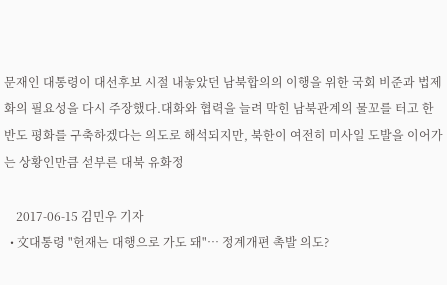문재인 대통령이 대선후보 시절 내놓았던 남북합의의 이행을 위한 국회 비준과 법제화의 필요성을 다시 주장했다.대화와 협력을 늘려 막힌 남북관계의 물꼬를 터고 한반도 평화를 구축하겠다는 의도로 해석되지만, 북한이 여전히 미사일 도발을 이어가는 상황인만큼 섣부른 대북 유화정

    2017-06-15 김민우 기자
  • 文대통령 "헌재는 대행으로 가도 돼"… 정계개편 촉발 의도?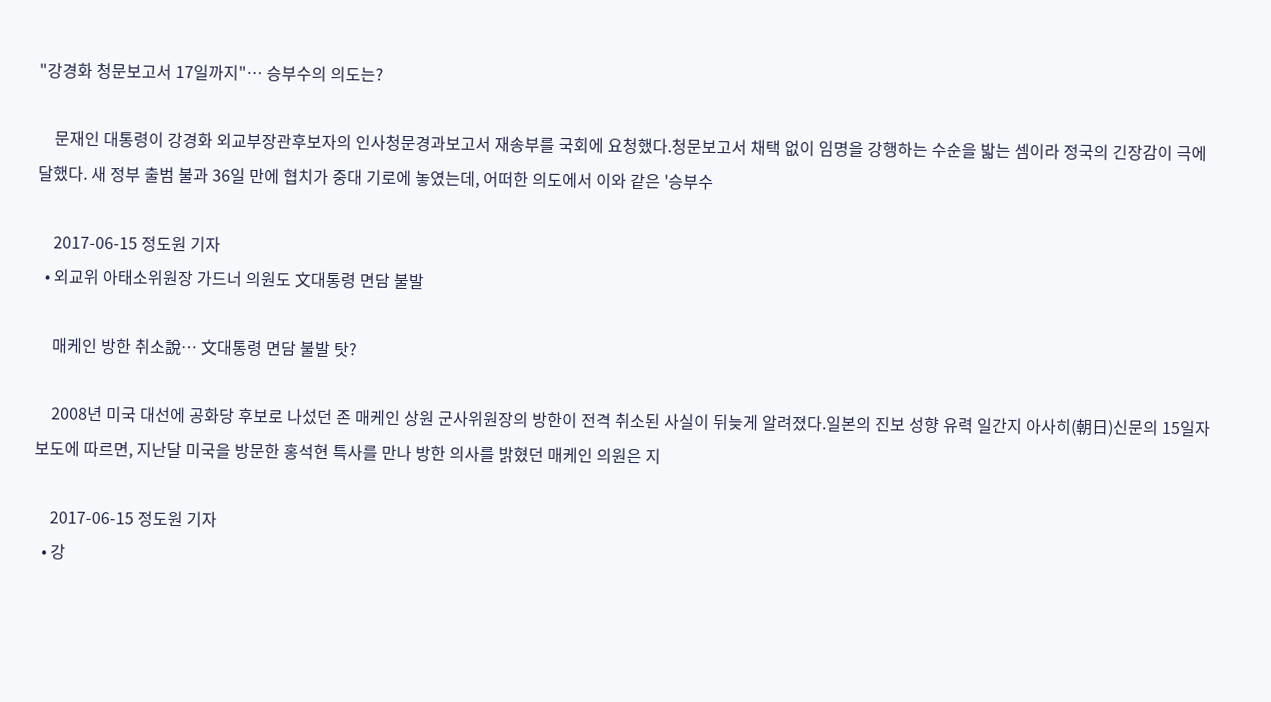"강경화 청문보고서 17일까지"… 승부수의 의도는?

    문재인 대통령이 강경화 외교부장관후보자의 인사청문경과보고서 재송부를 국회에 요청했다.청문보고서 채택 없이 임명을 강행하는 수순을 밟는 셈이라 정국의 긴장감이 극에 달했다. 새 정부 출범 불과 36일 만에 협치가 중대 기로에 놓였는데, 어떠한 의도에서 이와 같은 '승부수

    2017-06-15 정도원 기자
  • 외교위 아태소위원장 가드너 의원도 文대통령 면담 불발

    매케인 방한 취소說… 文대통령 면담 불발 탓?

    2008년 미국 대선에 공화당 후보로 나섰던 존 매케인 상원 군사위원장의 방한이 전격 취소된 사실이 뒤늦게 알려졌다.일본의 진보 성향 유력 일간지 아사히(朝日)신문의 15일자 보도에 따르면, 지난달 미국을 방문한 홍석현 특사를 만나 방한 의사를 밝혔던 매케인 의원은 지

    2017-06-15 정도원 기자
  • 강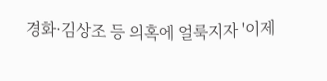경화·김상조 등 의혹에 얼룩지자 '이제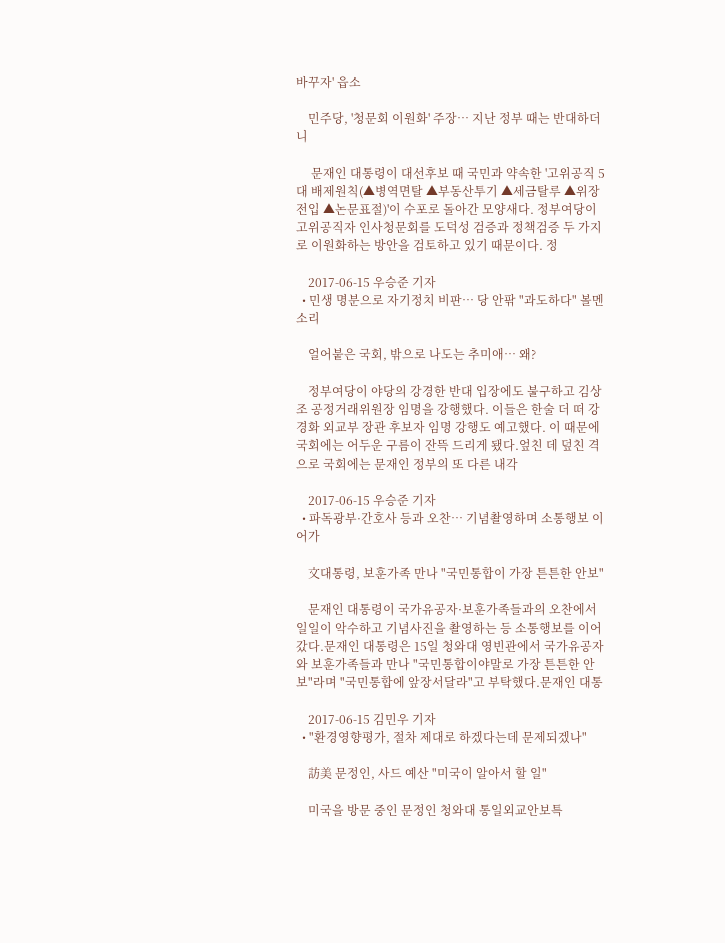바꾸자' 읍소

    민주당, '청문회 이원화' 주장… 지난 정부 때는 반대하더니

     문재인 대통령이 대선후보 때 국민과 약속한 '고위공직 5대 배제원칙(▲병역면탈 ▲부동산투기 ▲세금탈루 ▲위장전입 ▲논문표절)'이 수포로 돌아간 모양새다. 정부여당이 고위공직자 인사청문회를 도덕성 검증과 정책검증 두 가지로 이원화하는 방안을 검토하고 있기 때문이다. 정

    2017-06-15 우승준 기자
  • 민생 명분으로 자기정치 비판… 당 안팎 "과도하다" 볼멘소리

    얼어붙은 국회, 밖으로 나도는 추미애… 왜?

    정부여당이 야당의 강경한 반대 입장에도 불구하고 김상조 공정거래위원장 임명을 강행했다. 이들은 한술 더 떠 강경화 외교부 장관 후보자 임명 강행도 예고했다. 이 때문에 국회에는 어두운 구름이 잔뜩 드리게 됐다.엎친 데 덮친 격으로 국회에는 문재인 정부의 또 다른 내각

    2017-06-15 우승준 기자
  • 파독광부·간호사 등과 오찬… 기념촬영하며 소통행보 이어가

    文대통령, 보훈가족 만나 "국민통합이 가장 튼튼한 안보"

    문재인 대통령이 국가유공자·보훈가족들과의 오찬에서 일일이 악수하고 기념사진을 촬영하는 등 소통행보를 이어갔다.문재인 대통령은 15일 청와대 영빈관에서 국가유공자와 보훈가족들과 만나 "국민통합이야말로 가장 튼튼한 안보"라며 "국민통합에 앞장서달라"고 부탁했다.문재인 대통

    2017-06-15 김민우 기자
  • "환경영향평가, 절차 제대로 하겠다는데 문제되겠나"

    訪美 문정인, 사드 예산 "미국이 알아서 할 일"

    미국을 방문 중인 문정인 청와대 통일외교안보특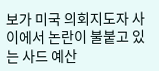보가 미국 의회지도자 사이에서 논란이 불붙고 있는 사드 예산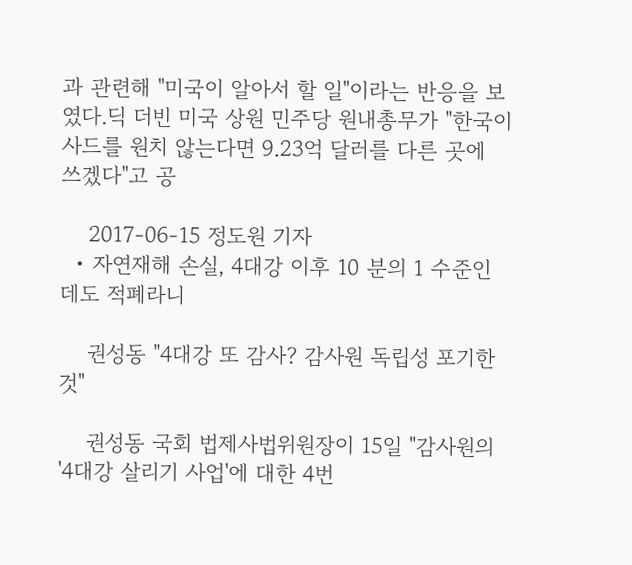과 관련해 "미국이 알아서 할 일"이라는 반응을 보였다.딕 더빈 미국 상원 민주당 원내총무가 "한국이 사드를 원치 않는다면 9.23억 달러를 다른 곳에 쓰겠다"고 공

    2017-06-15 정도원 기자
  • 자연재해 손실, 4대강 이후 10 분의 1 수준인데도 적폐라니

    권성동 "4대강 또 감사? 감사원 독립성 포기한 것"

    권성동 국회 법제사법위원장이 15일 "감사원의 '4대강 살리기 사업'에 대한 4번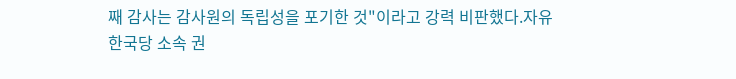째 감사는 감사원의 독립성을 포기한 것"이라고 강력 비판했다.자유한국당 소속 권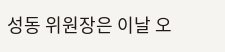성동 위원장은 이날 오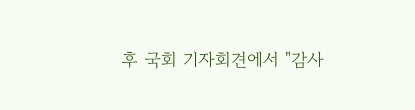후 국회 기자회견에서 "감사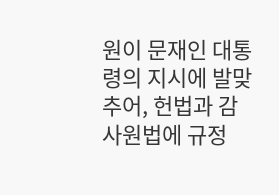원이 문재인 대통령의 지시에 발맞추어, 헌법과 감사원법에 규정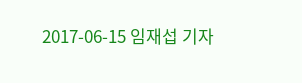2017-06-15 임재섭 기자